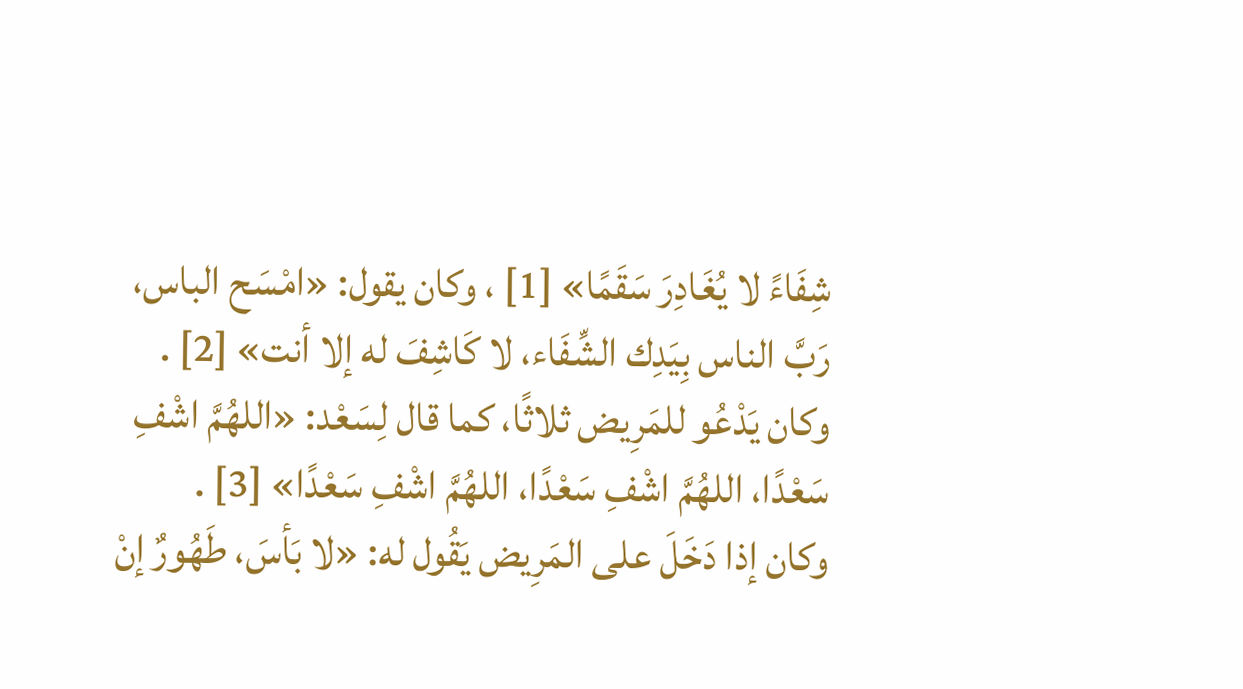شِفَاءً لا يُغَادِرَ سَقَمًا» [1] ، وكان يقول: «امْسَح الباس، رَبَّ الناس بِيَدِك الشِّفَاء، لا كَاشِفَ له إلا أنت» [2] .
وكان يَدْعُو للمَرِيض ثلاثًا، كما قال لِسَعْد: «اللهُمَّ اشْفِ سَعْدًا، اللهُمَّ اشْفِ سَعْدًا، اللهُمَّ اشْفِ سَعْدًا» [3] .
وكان إذا دَخَلَ على المَرِيض يَقُول له: «لا بَأسَ، طَهُورٌ إنْ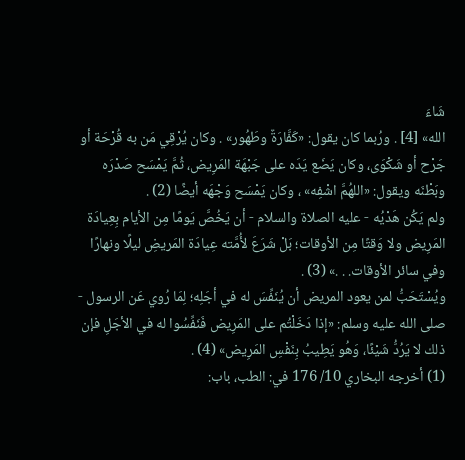شَاءَ
الله» [4] . ورُبما كان يقول: «كَفَّارَةٌ وطَهُور» . وكان يُرْقِي مَن به قُرْحَة أو جَرْح أو شَكْوَى، وكان يَضَع يَدَه على جَبْهَة المَرِيض، ثُمَّ يَمْسَح صَدْرَه وبَطْنَه ويقول: «اللهُمَّ اشْفِه» ، وكان يَمْسَح وَجْهَه أيضًا (2) .
ولم يَكُن هَدْيُه - عليه الصلاة والسلام - أن يَخُصَّ يَومًا مِن الأيام بِعِيادَة المَرِيض ولا وَقتًا مِن الأوقات؛ بَلْ شَرَعَ لأُمَّته عِيادَة المَريضِ ليلًا ونهارًا وفي سائر الأوقات. . .» (3) .
ويُسْتَحَبُّ لمن يعود المريض أن يُنَفِّسَ له في أجَلِه؛ لِمَا رُوي عَن الرسول - صلى الله عليه وسلم: «إذا دَخَلْتُم على المَرِيض فَنَفِّسُوا له في الأجَلِ فإن ذلك لا يَرُدُّ شَيْئًا، وَهُو يَطِيبُ بِنَفْسِ المَرِيض» (4) .
(1) أخرجه البخاري 10/ 176 في: الطب، باب: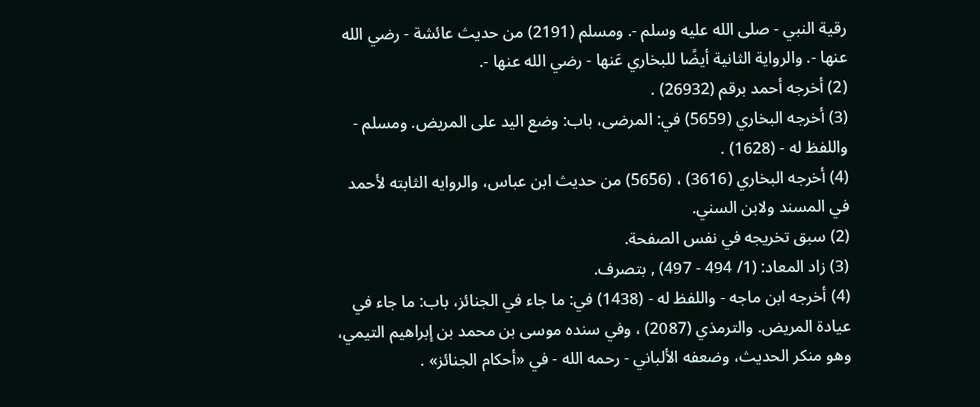رقية النبي - صلى الله عليه وسلم -. ومسلم (2191) من حديث عائشة - رضي الله عنها -. والرواية الثانية أيضًا للبخاري عَنها - رضي الله عنها -.
(2) أخرجه أحمد برقم (26932) .
(3) أخرجه البخاري (5659) في: المرضى، باب: وضع اليد على المريض. ومسلم - واللفظ له - (1628) .
(4) أخرجه البخاري (3616) ، (5656) من حديث ابن عباس، والروايه الثابته لأحمد في المسند ولابن السني.
(2) سبق تخريجه في نفس الصفحة.
(3) زاد المعاد: (1/ 494 - 497) , بتصرف.
(4) أخرجه ابن ماجه - واللفظ له - (1438) في: ما جاء في الجنائز، باب: ما جاء في عيادة المريض. والترمذي (2087) ، وفي سنده موسى بن محمد بن إبراهيم التيمي، وهو منكر الحديث، وضعفه الألباني - رحمه الله - في «أحكام الجنائز» .